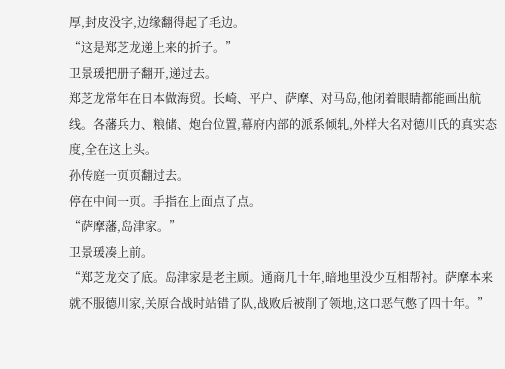厚,封皮没字,边缘翻得起了毛边。
“这是郑芝龙递上来的折子。”
卫景瑗把册子翻开,递过去。
郑芝龙常年在日本做海贸。长崎、平户、萨摩、对马岛,他闭着眼睛都能画出航线。各藩兵力、粮储、炮台位置,幕府内部的派系倾轧,外样大名对德川氏的真实态度,全在这上头。
孙传庭一页页翻过去。
停在中间一页。手指在上面点了点。
“萨摩藩,岛津家。”
卫景瑗凑上前。
“郑芝龙交了底。岛津家是老主顾。通商几十年,暗地里没少互相帮衬。萨摩本来就不服德川家,关原合战时站错了队,战败后被削了领地,这口恶气憋了四十年。”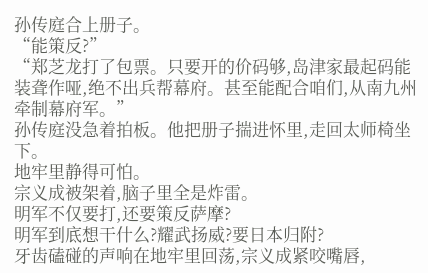孙传庭合上册子。
“能策反?”
“郑芝龙打了包票。只要开的价码够,岛津家最起码能装聋作哑,绝不出兵帮幕府。甚至能配合咱们,从南九州牵制幕府军。”
孙传庭没急着拍板。他把册子揣进怀里,走回太师椅坐下。
地牢里静得可怕。
宗义成被架着,脑子里全是炸雷。
明军不仅要打,还要策反萨摩?
明军到底想干什么?耀武扬威?要日本归附?
牙齿磕碰的声响在地牢里回荡,宗义成紧咬嘴唇,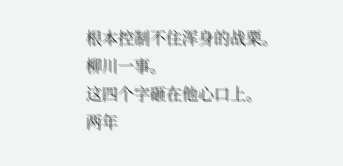根本控制不住浑身的战栗。
柳川一事。
这四个字砸在他心口上。
两年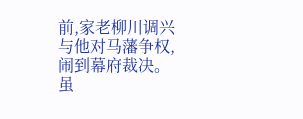前,家老柳川调兴与他对马藩争权,闹到幕府裁决。虽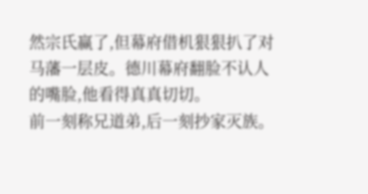然宗氏赢了,但幕府借机狠狠扒了对马藩一层皮。德川幕府翻脸不认人的嘴脸,他看得真真切切。
前一刻称兄道弟,后一刻抄家灭族。